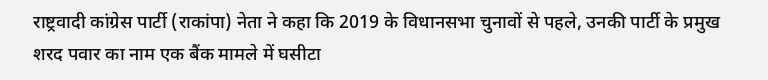राष्ट्रवादी कांग्रेस पार्टी (राकांपा) नेता ने कहा कि 2019 के विधानसभा चुनावों से पहले, उनकी पार्टी के प्रमुख शरद पवार का नाम एक बैंक मामले में घसीटा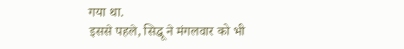गया था.
इससे पहले, सिद्धू ने मंगलवार को भी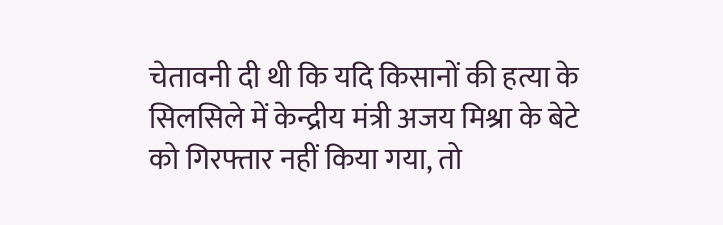चेतावनी दी थी कि यदि किसानों की हत्या के सिलसिले में केन्द्रीय मंत्री अजय मिश्रा के बेटे को गिरफ्तार नहीं किया गया, तो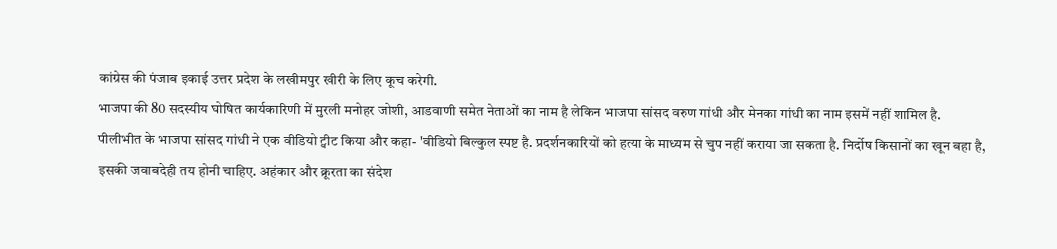कांग्रेस की पंजाब इकाई उत्तर प्रदेश के लखीमपुर खीरी के लिए कूच करेगी.
भाजपा की 80 सदस्यीय घोषित कार्यकारिणी में मुरली मनोहर जोशी, आडवाणी समेत नेताओं का नाम है लेकिन भाजपा सांसद वरुण गांधी और मेनका गांधी का नाम इसमें नहीं शामिल है.
पीलीभीत के भाजपा सांसद गांधी ने एक वीडियो ट्वीट किया और कहा- 'वीडियो बिल्कुल स्पष्ट है. प्रदर्शनकारियों को हत्या के माध्यम से चुप नहीं कराया जा सकता है. निर्दोष किसानों का खून बहा है, इसकी जवाबदेही तय होनी चाहिए. अहंकार और क्रूरता का संदेश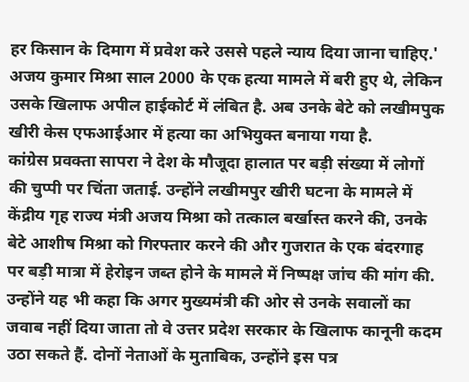हर किसान के दिमाग में प्रवेश करे उससे पहले न्याय दिया जाना चाहिए.'
अजय कुमार मिश्रा साल 2000 के एक हत्या मामले में बरी हुए थे, लेकिन उसके खिलाफ अपील हाईकोर्ट में लंबित है. अब उनके बेटे को लखीमपुक खीरी केस एफआईआर में हत्या का अभियुक्त बनाया गया है.
कांग्रेस प्रवक्ता सापरा ने देश के मौजूदा हालात पर बड़ी संख्या में लोगों की चुप्पी पर चिंता जताई. उन्होंने लखीमपुर खीरी घटना के मामले में केंद्रीय गृह राज्य मंत्री अजय मिश्रा को तत्काल बर्खास्त करने की, उनके बेटे आशीष मिश्रा को गिरफ्तार करने की और गुजरात के एक बंदरगाह पर बड़ी मात्रा में हेरोइन जब्त होने के मामले में निष्पक्ष जांच की मांग की.
उन्होंने यह भी कहा कि अगर मुख्यमंत्री की ओर से उनके सवालों का जवाब नहीं दिया जाता तो वे उत्तर प्रदेश सरकार के खिलाफ कानूनी कदम उठा सकते हैं. दोनों नेताओं के मुताबिक, उन्होंने इस पत्र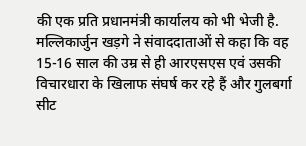की एक प्रति प्रधानमंत्री कार्यालय को भी भेजी है.
मल्लिकार्जुन खड़गे ने संवाददाताओं से कहा कि वह 15-16 साल की उम्र से ही आरएसएस एवं उसकी विचारधारा के खिलाफ संघर्ष कर रहे हैं और गुलबर्गा सीट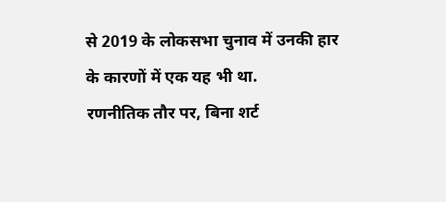से 2019 के लोकसभा चुनाव में उनकी हार के कारणों में एक यह भी था.
रणनीतिक तौर पर, बिना शर्ट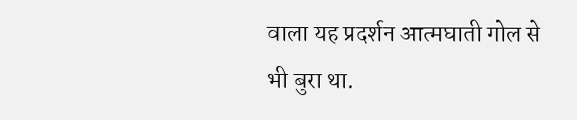वाला यह प्रदर्शन आत्मघाती गोल से भी बुरा था.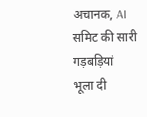अचानक, AI समिट की सारी गड़बड़ियां भूला दी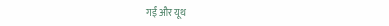गईं और यूथ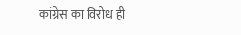कांग्रेस का विरोध ही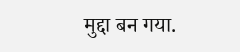मुद्दा बन गया.